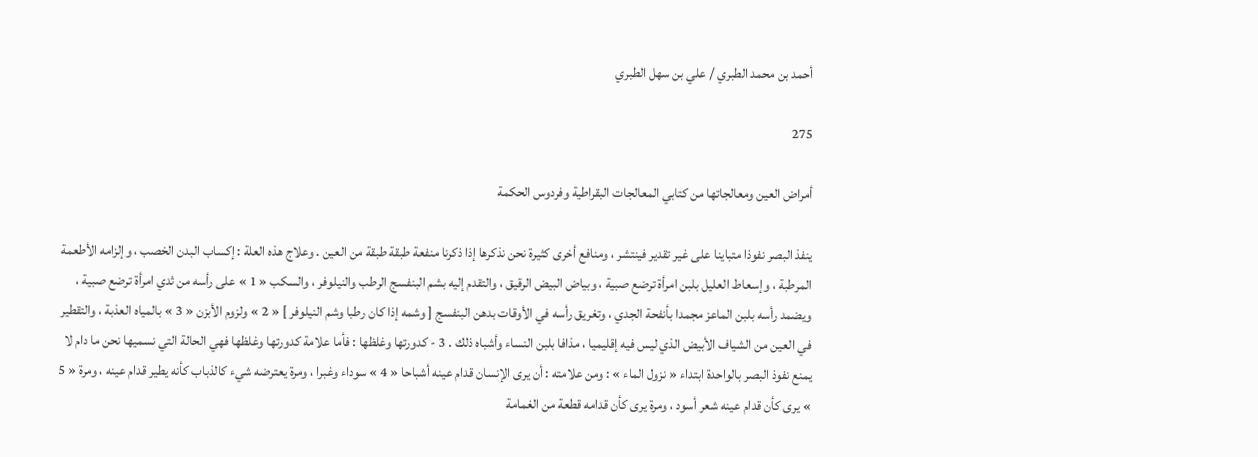أحمد بن محمد الطبري / علي بن سهل الطبري

275

أمراض العين ومعالجاتها من كتابي المعالجات البقراطية وفردوس الحكمة

ينفذ البصر نفوذا متباينا على غير تقدير فينتشر ، ومنافع أخرى كثيرة نحن نذكرها إذا ذكرنا منفعة طبقة طبقة من العين . وعلاج هذه العلة : إكساب البدن الخصب ، وإلزامه الأطعمة المرطبة ، وإسعاط العليل بلبن امرأة ترضع صبية ، وبياض البيض الرقيق ، والتقدم إليه بشم البنفسج الرطب والنيلوفر ، والسكب « 1 » على رأسه من ثدي امرأة ترضع صبية ، ويضمد رأسه بلبن الماعز مجمدا بأنفحة الجدي ، وتغريق رأسه في الأوقات بدهن البنفسج [ وشمه إذا كان رطبا وشم النيلوفر ] « 2 » ولزوم الأبزن « 3 » بالمياه العذبة ، والتقطير في العين من الشياف الأبيض الذي ليس فيه إقليميا ، مذافا بلبن النساء وأشباه ذلك . 3 - كدورتها وغلظها : فأما علامة كدورتها وغلظها فهي الحالة التي نسميها نحن ما دام لا يمنع نفوذ البصر بالواحدة ابتداء « نزول الماء » : ومن علامته : أن يرى الإنسان قدام عينه أشباحا « 4 » سوداء وغبرا ، ومرة يعترضه شيء كالذباب كأنه يطير قدام عينه ، ومرة « 5 » يرى كأن قدام عينه شعر أسود ، ومرة يرى كأن قدامه قطعة من الغمامة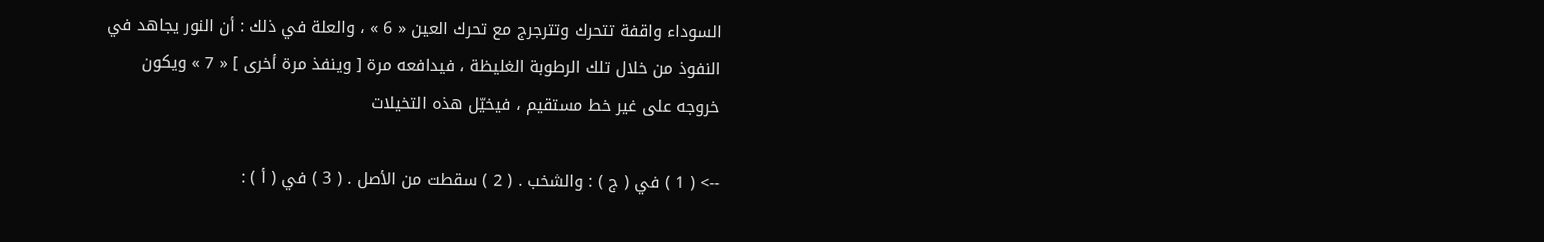السوداء واقفة تتحرك وتترجرج مع تحرك العين « 6 » ، والعلة في ذلك : أن النور يجاهد في النفوذ من خلال تلك الرطوبة الغليظة ، فيدافعه مرة [ وينفذ مرة أخرى ] « 7 » ويكون خروجه على غير خط مستقيم ، فيخيّل هذه التخيلات

--> ( 1 ) في ( ج ) : والشخب . ( 2 ) سقطت من الأصل . ( 3 ) في ( أ ) :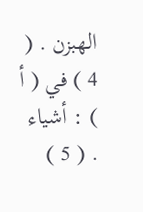الهبزن . ( 4 ) في ( أ ) : أشياء . ( 5 )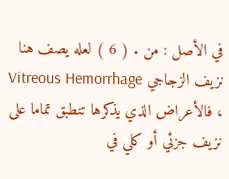في الأصل : من . ( 6 ) لعله يصف هنا نزيف الزجاجي Vitreous Hemorrhage ، فالأعراض الذي يذكرها تنطبق تماما على نزيف جزئي أو كلي في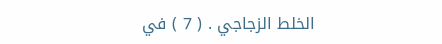الخلط الزجاجي . ( 7 ) في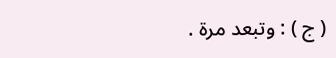( ج ) : وتبعد مرة .